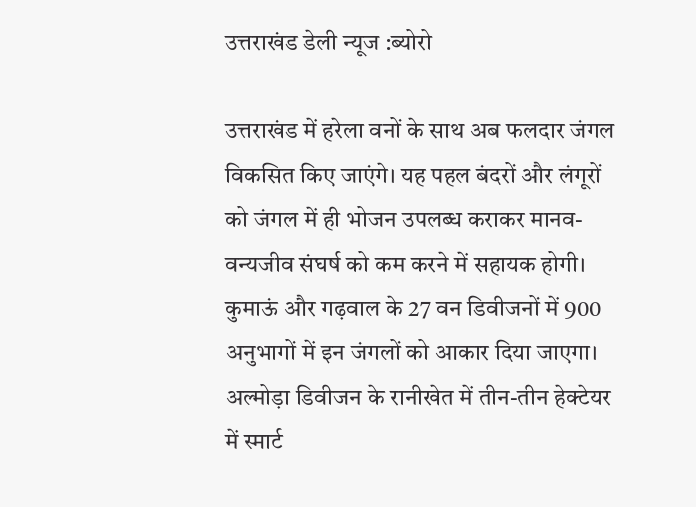उत्तराखंड डेली न्यूज :ब्योरो

उत्तराखंड में हरेला वनों के साथ अब फलदार जंगल विकसित किए जाएंगे। यह पहल बंदरों और लंगूरों को जंगल में ही भोजन उपलब्ध कराकर मानव-वन्यजीव संघर्ष को कम करने में सहायक होगी। कुमाऊं और गढ़वाल के 27 वन डिवीजनों में 900 अनुभागों में इन जंगलों को आकार दिया जाएगा। अल्मोड़ा डिवीजन के रानीखेत में तीन-तीन हेक्टेयर में स्मार्ट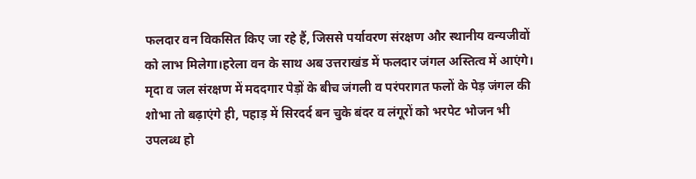फलदार वन विकसित किए जा रहे हैं, जिससे पर्यावरण संरक्षण और स्थानीय वन्यजीवों को लाभ मिलेगा।हरेला वन के साथ अब उत्तराखंड में फलदार जंगल अस्तित्व में आएंगे। मृदा व जल संरक्षण में मददगार पेड़ों के बीच जंगली व परंपरागत फलों के पेड़ जंगल की शोभा तो बढ़ाएंगे ही, पहाड़ में सिरदर्द बन चुके बंदर व लंगूरों को भरपेट भोजन भी उपलब्ध हो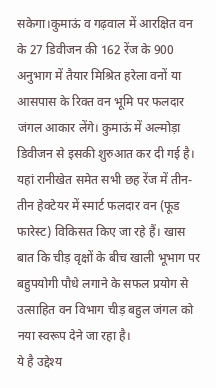सकेगा।कुमाऊं व गढ़वाल में आरक्षित वन के 27 डिवीजन की 162 रेंज के 900 अनुभाग में तैयार मिश्रित हरेला वनों या आसपास के रिक्त वन भूमि पर फलदार जंगल आकार लेंगे। कुमाऊं में अल्मोड़ा डिवीजन से इसकी शुरुआत कर दी गई है। यहां रानीखेत समेत सभी छह रेंज में तीन-तीन हेक्टेयर में स्मार्ट फलदार वन (फूड फारेस्ट) विकिसत किए जा रहे हैं। खास बात कि चीड़ वृक्षों के बीच खाली भूभाग पर बहुपयोगी पौधे लगाने के सफल प्रयोग से उत्साहित वन विभाग चीड़ बहुल जंगल को नया स्वरूप देने जा रहा है।
ये है उद्देश्य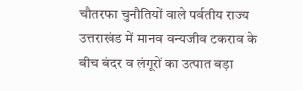चौतरफा चुनौतियों वाले पर्वतीय राज्य उत्तराखंड में मानव वन्यजीव टकराव के बीच बंदर व लंगूरों का उत्पात बड़ा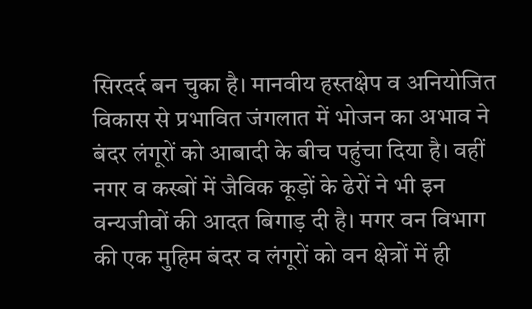सिरदर्द बन चुका है। मानवीय हस्तक्षेप व अनियोजित विकास से प्रभावित जंगलात में भोजन का अभाव ने बंदर लंगूरों को आबादी के बीच पहुंचा दिया है। वहीं नगर व कस्बों में जैविक कूड़ों के ढेरों ने भी इन वन्यजीवों की आदत बिगाड़ दी है। मगर वन विभाग की एक मुहिम बंदर व लंगूरों को वन क्षेत्रों में ही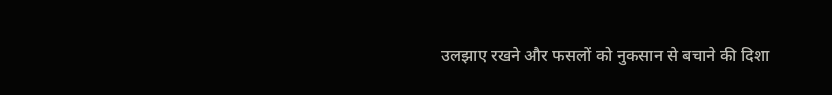उलझाए रखने और फसलों को नुकसान से बचाने की दिशा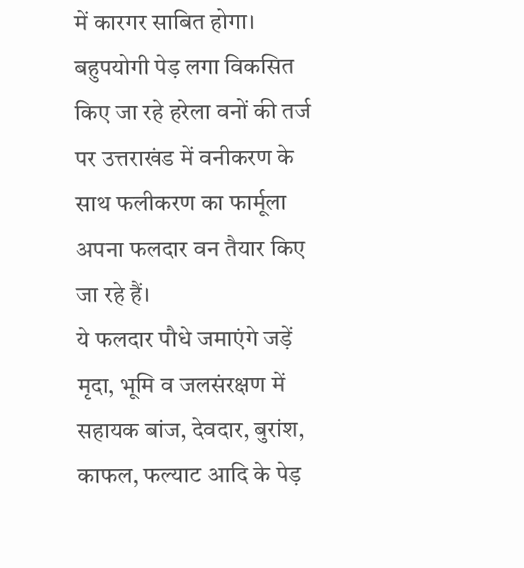में कारगर साबित होगा। बहुपयोगी पेड़ लगा विकसित किए जा रहे हरेला वनों की तर्ज पर उत्तराखंड में वनीकरण के साथ फलीकरण का फार्मूला अपना फलदार वन तैयार किए जा रहे हैं।
ये फलदार पौधे जमाएंगे जड़ें
मृदा, भूमि व जलसंरक्षण में सहायक बांज, देवदार, बुरांश, काफल, फल्याट आदि के पेड़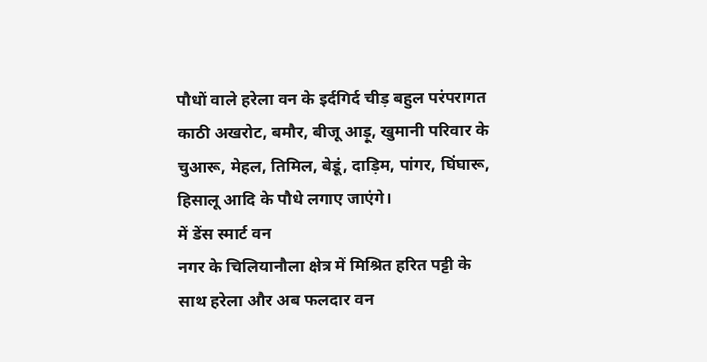पौधों वाले हरेला वन के इर्दगिर्द चीड़ बहुल परंपरागत काठी अखरोट, बमौर, बीजू आड़ू, खुमानी परिवार के चुआरू, मेहल, तिमिल, बेडूं, दाड़िम, पांगर, घिंघारू, हिसालू आदि के पौधे लगाए जाएंगे।
में डेंस स्मार्ट वन
नगर के चिलियानौला क्षेत्र में मिश्रित हरित पट्टी के साथ हरेला और अब फलदार वन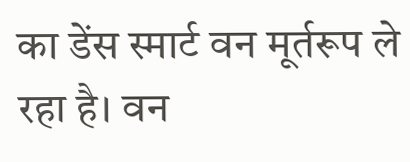का डेंस स्मार्ट वन मूर्तरूप ले रहा है। वन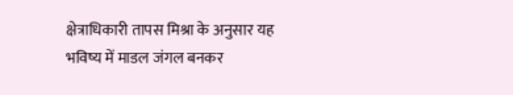क्षेत्राधिकारी तापस मिश्रा के अनुसार यह भविष्य में माडल जंगल बनकर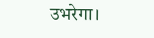उभरेगा।